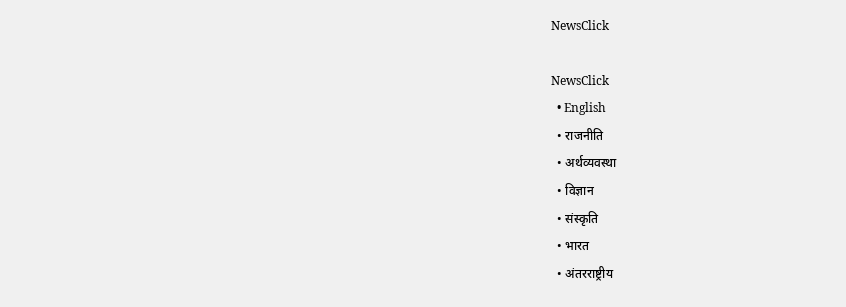NewsClick

NewsClick
  • English
  • राजनीति
  • अर्थव्यवस्था
  • विज्ञान
  • संस्कृति
  • भारत
  • अंतरराष्ट्रीय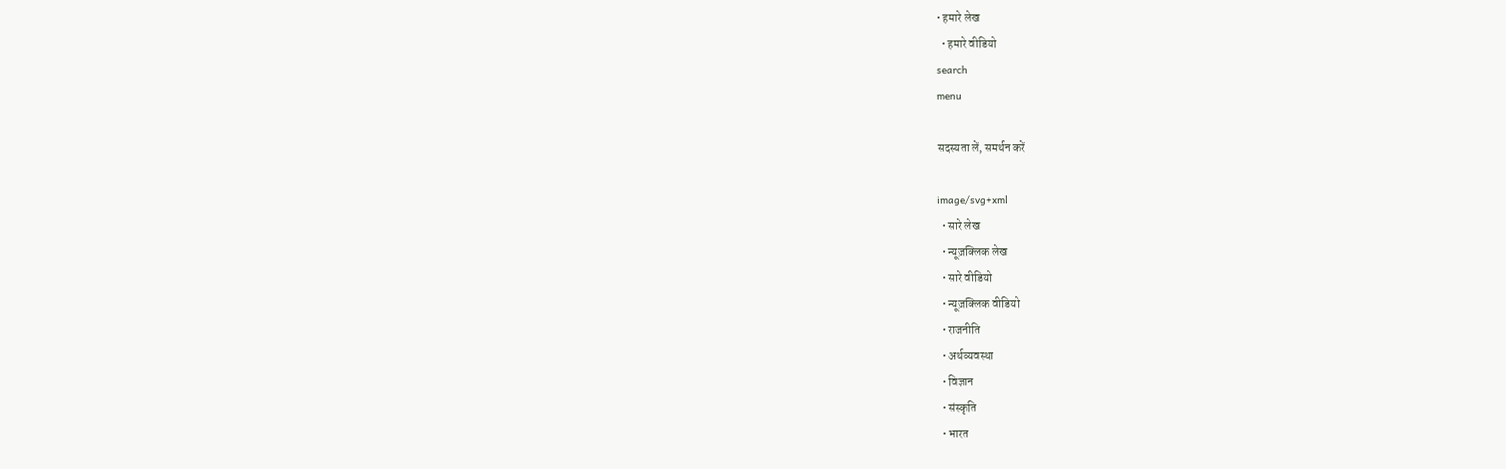• हमारे लेख
  • हमारे वीडियो
search
menu

सदस्यता लें, समर्थन करें

image/svg+xml
  • सारे लेख
  • न्यूज़क्लिक लेख
  • सारे वीडियो
  • न्यूज़क्लिक वीडियो
  • राजनीति
  • अर्थव्यवस्था
  • विज्ञान
  • संस्कृति
  • भारत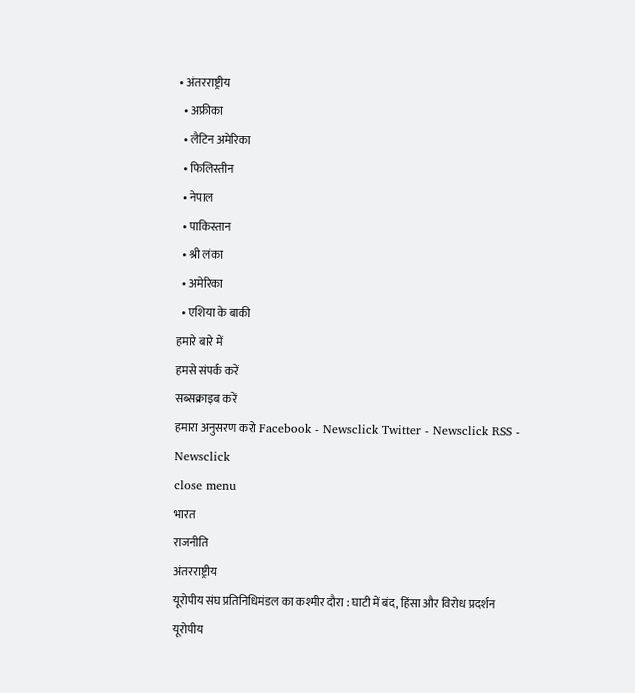• अंतरराष्ट्रीय
  • अफ्रीका
  • लैटिन अमेरिका
  • फिलिस्तीन
  • नेपाल
  • पाकिस्तान
  • श्री लंका
  • अमेरिका
  • एशिया के बाकी
हमारे बारे में
हमसे संपर्क करें
सब्सक्राइब करें
हमारा अनुसरण करो Facebook - Newsclick Twitter - Newsclick RSS - Newsclick
close menu
भारत
राजनीति
अंतरराष्ट्रीय
यूरोपीय संघ प्रतिनिधिमंडल का कश्मीर दौरा : घाटी में बंद, हिंसा और विरोध प्रदर्शन
यूरोपीय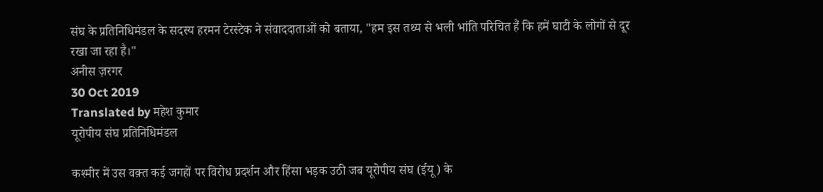संघ के प्रतिनिधिमंडल के सदस्य हरमन टेरस्टेक ने संवाददाताओं को बताया, "हम इस तथ्य से भली भांति परिचित हैं कि हमें घाटी के लोगों से दूर रखा जा रहा है।"
अनीस ज़रगर
30 Oct 2019
Translated by महेश कुमार
यूरोपीय संघ प्रतिनिधिमंडल

कश्मीर में उस वक़्त कई जगहों पर विरोध प्रदर्शन और हिंसा भड़क उठी जब यूरोपीय संघ (ईयू) के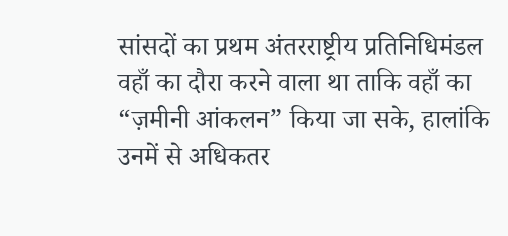सांसदों का प्रथम अंतरराष्ट्रीय प्रतिनिधिमंडल वहाँ का दौरा करने वाला था ताकि वहाँ का “ज़मीनी आंकलन” किया जा सके, हालांकि उनमें से अधिकतर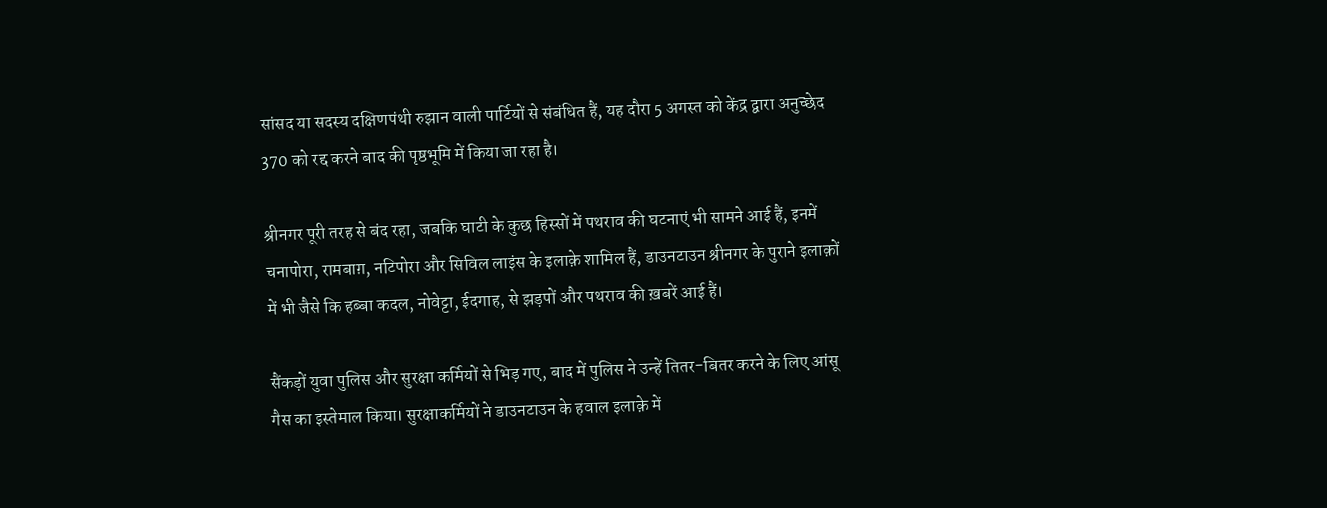सांसद या सदस्य दक्षिणपंथी रुझान वाली पार्टियों से संबंधित हैं, यह दौरा 5 अगस्त को केंद्र द्वारा अनुच्छेद 370 को रद्द करने बाद की पृष्ठभूमि में किया जा रहा है।

श्रीनगर पूरी तरह से बंद रहा, जबकि घाटी के कुछ हिस्सों में पथराव की घटनाएं भी सामने आई हैं, इनमें चनापोरा, रामबाग़, नटिपोरा और सिविल लाइंस के इलाक़े शामिल हैं, डाउनटाउन श्रीनगर के पुराने इलाक़ों में भी जैसे कि हब्बा कदल, नोवेट्टा, ईदगाह, से झड़पों और पथराव की ख़बरें आई हैं।

सैंकड़ों युवा पुलिस और सुरक्षा कर्मियों से भिड़ गए, बाद में पुलिस ने उन्हें तितर-बितर करने के लिए आंसू गैस का इस्तेमाल किया। सुरक्षाकर्मियों ने डाउनटाउन के हवाल इलाक़े में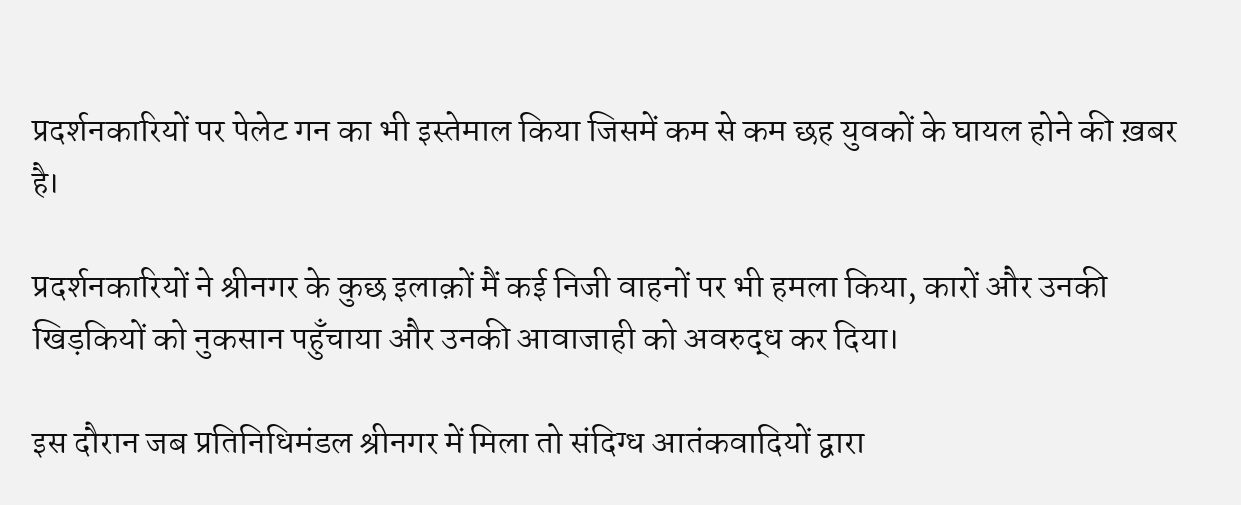प्रदर्शनकारियों पर पेलेट गन का भी इस्तेमाल किया जिसमें कम से कम छह युवकों के घायल होने की ख़बर है।

प्रदर्शनकारियों ने श्रीनगर के कुछ इलाक़ों मैं कई निजी वाहनों पर भी हमला किया, कारों और उनकी खिड़कियों को नुकसान पहुँचाया और उनकी आवाजाही को अवरुद्ध कर दिया।

इस दौरान जब प्रतिनिधिमंडल श्रीनगर में मिला तो संदिग्ध आतंकवादियों द्वारा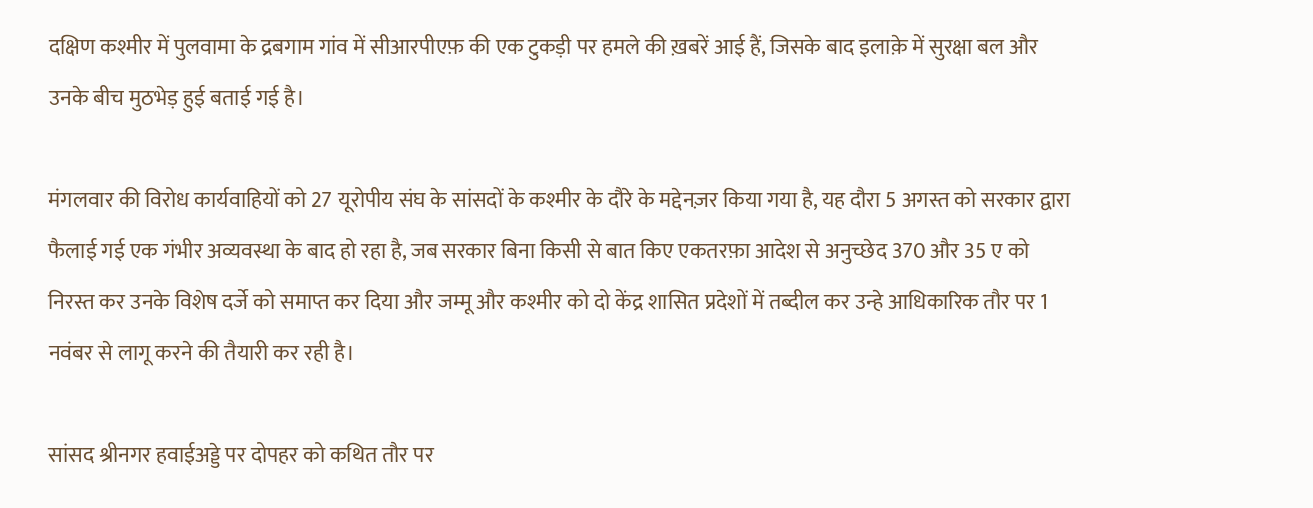दक्षिण कश्मीर में पुलवामा के द्रबगाम गांव में सीआरपीएफ़ की एक टुकड़ी पर हमले की ख़बरें आई हैं, जिसके बाद इलाक़े में सुरक्षा बल और उनके बीच मुठभेड़ हुई बताई गई है।

मंगलवार की विरोध कार्यवाहियों को 27 यूरोपीय संघ के सांसदों के कश्मीर के दौरे के मद्देनज़र किया गया है, यह दौरा 5 अगस्त को सरकार द्वारा फैलाई गई एक गंभीर अव्यवस्था के बाद हो रहा है, जब सरकार बिना किसी से बात किए एकतरफ़ा आदेश से अनुच्छेद 370 और 35 ए को निरस्त कर उनके विशेष दर्जे को समाप्त कर दिया और जम्मू और कश्मीर को दो केंद्र शासित प्रदेशों में तब्दील कर उन्हे आधिकारिक तौर पर 1 नवंबर से लागू करने की तैयारी कर रही है।

सांसद श्रीनगर हवाईअड्डे पर दोपहर को कथित तौर पर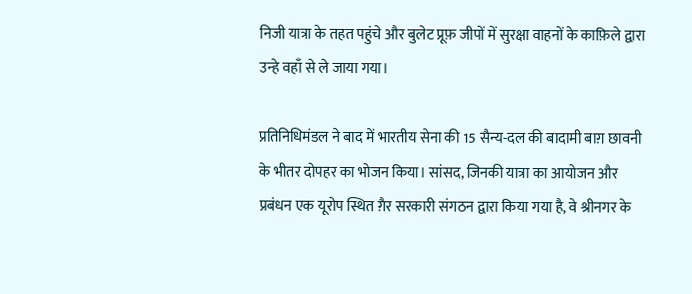निजी यात्रा के तहत पहुंचे और बुलेट प्रूफ़ जीपों में सुरक्षा वाहनों के काफ़िले द्वारा उन्हे वहाँ से ले जाया गया।

प्रतिनिधिमंडल ने बाद में भारतीय सेना की 15 सैन्य-दल की बादामी बाग़ छावनी के भीतर दोपहर का भोजन किया। सांसद, जिनकी यात्रा का आयोजन और प्रबंधन एक यूरोप स्थित ग़ैर सरकारी संगठन द्वारा किया गया है, वे श्रीनगर के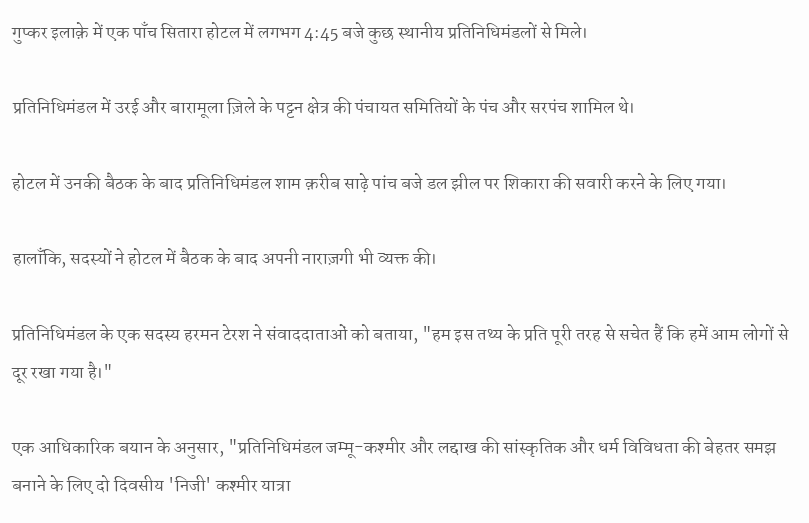गुप्कर इलाक़े में एक पाँच सितारा होटल में लगभग 4:45 बजे कुछ स्थानीय प्रतिनिधिमंडलों से मिले।

प्रतिनिधिमंडल में उरई और बारामूला ज़िले के पट्टन क्षेत्र की पंचायत समितियों के पंच और सरपंच शामिल थे।

होटल में उनकी बैठक के बाद प्रतिनिधिमंडल शाम क़रीब साढ़े पांच बजे डल झील पर शिकारा की सवारी करने के लिए गया।

हालाँकि, सदस्यों ने होटल में बैठक के बाद अपनी नाराज़गी भी व्यक्त की।

प्रतिनिधिमंडल के एक सदस्य हरमन टेरश ने संवाददाताओं को बताया, "हम इस तथ्य के प्रति पूरी तरह से सचेत हैं कि हमें आम लोगों से दूर रखा गया है।"

एक आधिकारिक बयान के अनुसार, "प्रतिनिधिमंडल जम्मू-कश्मीर और लद्दाख की सांस्कृतिक और धर्म विविधता की बेहतर समझ बनाने के लिए दो दिवसीय 'निजी' कश्मीर यात्रा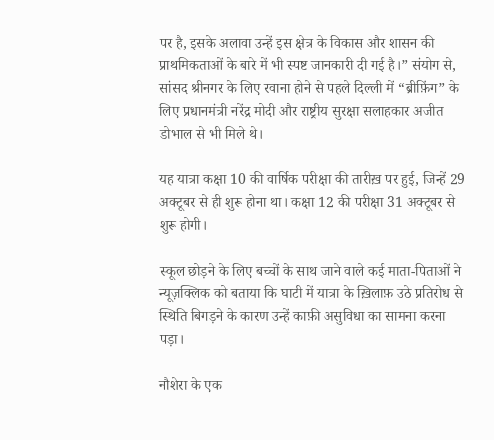पर है, इसके अलावा उन्हें इस क्षेत्र के विकास और शासन की प्राथमिकताओं के बारे में भी स्पष्ट जानकारी दी गई है।” संयोग से, सांसद श्रीनगर के लिए रवाना होने से पहले दिल्ली में “ब्रीफ़िंग” के लिए प्रधानमंत्री नरेंद्र मोदी और राष्ट्रीय सुरक्षा सलाहकार अजीत डोभाल से भी मिले थे।

यह यात्रा कक्षा 10 की वार्षिक परीक्षा की तारीख़ पर हुई, जिन्हें 29 अक्टूबर से ही शुरू होना था। कक्षा 12 की परीक्षा 31 अक्टूबर से शुरू होगी।

स्कूल छोड़ने के लिए बच्चों के साथ जाने वाले कई माता-पिताओं ने न्यूज़क्लिक को बताया कि घाटी में यात्रा के ख़िलाफ़ उठे प्रतिरोध से स्थिति बिगड़ने के कारण उन्हें काफ़ी असुविधा का सामना करना पड़ा।

नौशेरा के एक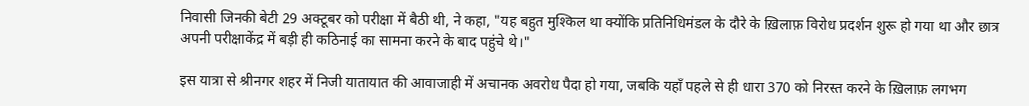निवासी जिनकी बेटी 29 अक्टूबर को परीक्षा में बैठी थी, ने कहा, "यह बहुत मुश्किल था क्योंकि प्रतिनिधिमंडल के दौरे के ख़िलाफ़ विरोध प्रदर्शन शुरू हो गया था और छात्र अपनी परीक्षाकेंद्र में बड़ी ही कठिनाई का सामना करने के बाद पहुंचे थे।"

इस यात्रा से श्रीनगर शहर में निजी यातायात की आवाजाही में अचानक अवरोध पैदा हो गया, जबकि यहाँ पहले से ही धारा 370 को निरस्त करने के ख़िलाफ़ लगभग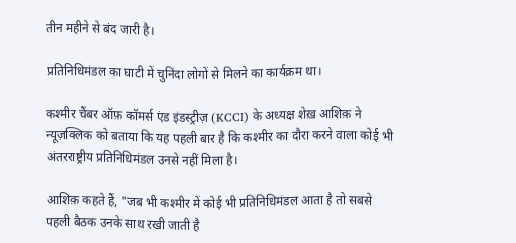तीन महीने से बंद जारी है।

प्रतिनिधिमंडल का घाटी में चुनिंदा लोगों से मिलने का कार्यक्रम था।

कश्मीर चैंबर ऑफ़ कॉमर्स एंड इंडस्ट्रीज़ (KCCI) के अध्यक्ष शेख़ आशिक़ ने न्यूज़क्लिक को बताया कि यह पहली बार है कि कश्मीर का दौरा करने वाला कोई भी अंतरराष्ट्रीय प्रतिनिधिमंडल उनसे नहीं मिला है।

आशिक़ कहते हैं, "जब भी कश्मीर में कोई भी प्रतिनिधिमंडल आता है तो सबसे पहली बैठक उनके साथ रखी जाती है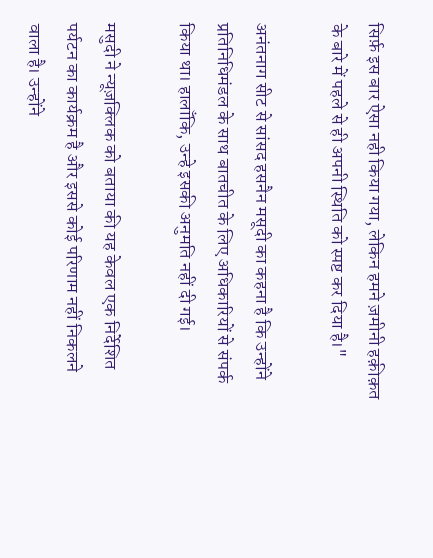सिर्फ़ इस बार ऐसा नही किया गया, लेकिन हमने ज़मीनी हक़ीक़त के बारे में पहले से ही अपनी स्थिति को स्पष्ट कर दिया है।"

अनंतनाग सीट से सांसद हसनैन मसूदी का कहना है कि उन्होंने प्रतिनिधिमंडल के साथ बातचीत के लिए अधिकारियों से संपर्क किया था। हालाँकि, उन्हे इसकी अनुमति नहीं दी गई।

मसुदी ने न्यूज़क्लिक को बताया की यह केवल एक निर्देशित पर्यटन का कार्यक्रम है और इससे कोई परिणाम नहीं निकलने वाला है। उन्होंने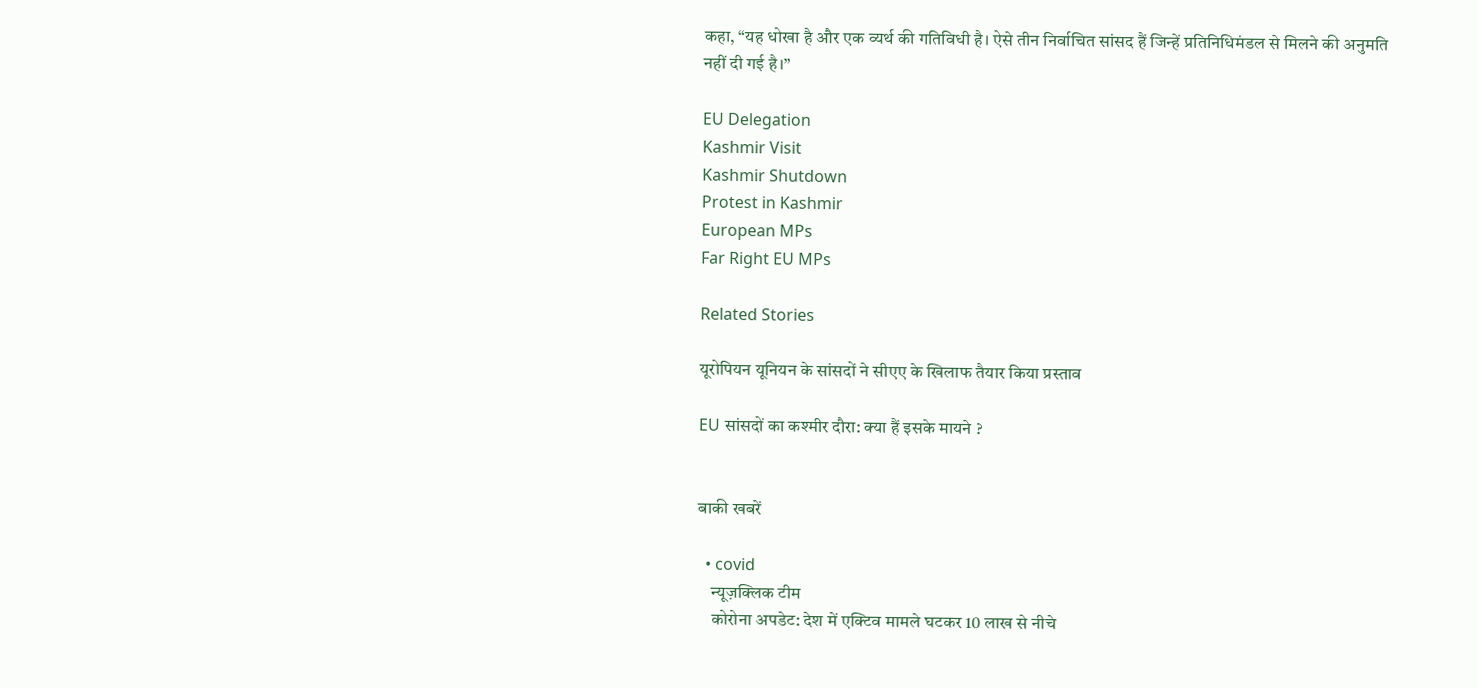कहा, “यह धोखा है और एक व्यर्थ की गतिविधी है। ऐसे तीन निर्वाचित सांसद हैं जिन्हें प्रतिनिधिमंडल से मिलने की अनुमति नहीं दी गई है।”

EU Delegation
Kashmir Visit
Kashmir Shutdown
Protest in Kashmir
European MPs
Far Right EU MPs

Related Stories

यूरोपियन यूनियन के सांसदों ने सीएए के खिलाफ तैयार किया प्रस्ताव

EU सांसदों का कश्मीर दौरा: क्या हैं इसके मायने ?


बाकी खबरें

  • covid
    न्यूज़क्लिक टीम
    कोरोना अपडेट: देश में एक्टिव मामले घटकर 10 लाख से नीचे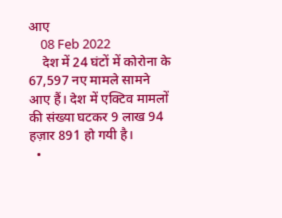आए
    08 Feb 2022
    देश में 24 घंटों में कोरोना के 67,597 नए मामले सामने आए हैं। देश में एक्टिव मामलों की संख्या घटकर 9 लाख 94 हज़ार 891 हो गयी है।
  •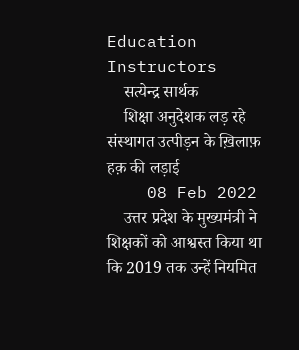Education Instructors
    सत्येन्द्र सार्थक
    शिक्षा अनुदेशक लड़ रहे संस्थागत उत्पीड़न के ख़िलाफ़ हक़ की लड़ाई
    08 Feb 2022
    उत्तर प्रदेश के मुख्यमंत्री ने शिक्षकों को आश्वस्त किया था कि 2019 तक उन्हें नियमित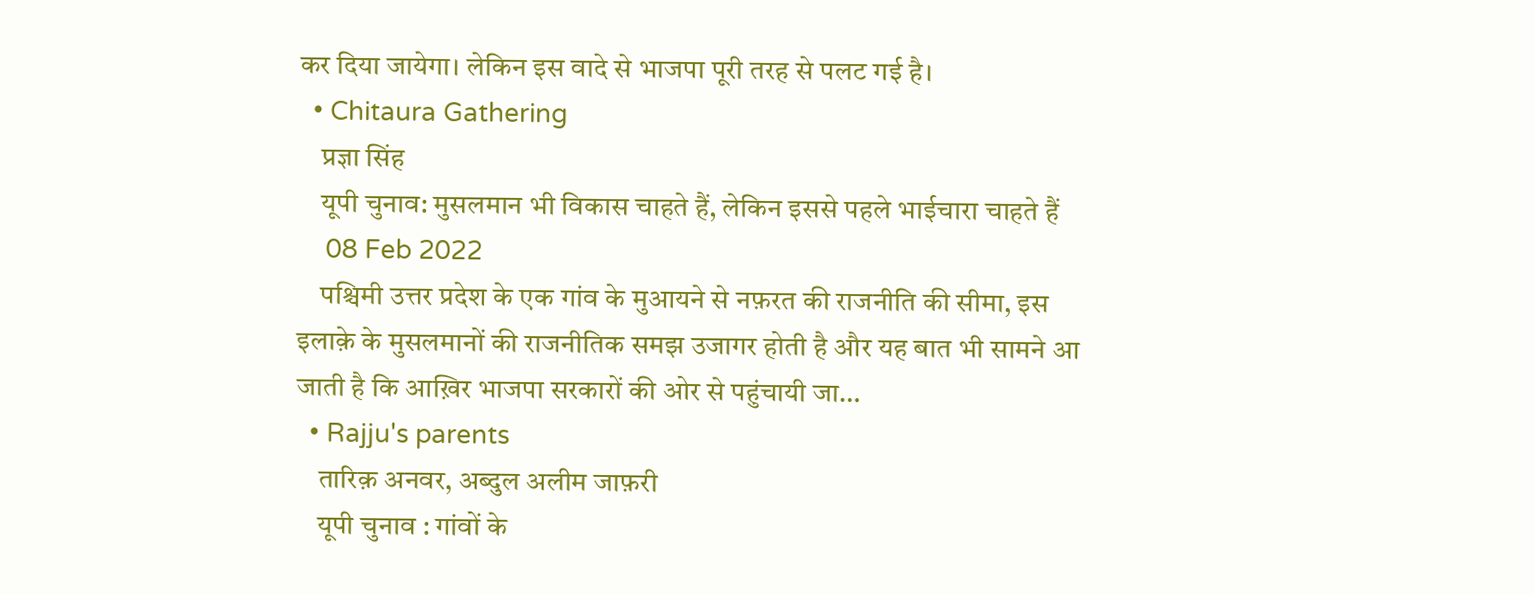कर दिया जायेगा। लेकिन इस वादे से भाजपा पूरी तरह से पलट गई है।
  • Chitaura Gathering
    प्रज्ञा सिंह
    यूपी चुनाव: मुसलमान भी विकास चाहते हैं, लेकिन इससे पहले भाईचारा चाहते हैं
    08 Feb 2022
    पश्चिमी उत्तर प्रदेश के एक गांव के मुआयने से नफ़रत की राजनीति की सीमा, इस इलाक़े के मुसलमानों की राजनीतिक समझ उजागर होती है और यह बात भी सामने आ जाती है कि आख़िर भाजपा सरकारों की ओर से पहुंचायी जा…
  • Rajju's parents
    तारिक़ अनवर, अब्दुल अलीम जाफ़री
    यूपी चुनाव : गांवों के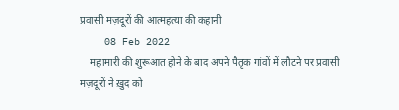प्रवासी मज़दूरों की आत्महत्या की कहानी
    08 Feb 2022
    महामारी की शुरूआत होने के बाद अपने पैतृक गांवों में लौटने पर प्रवासी मज़दूरों ने ख़ुद को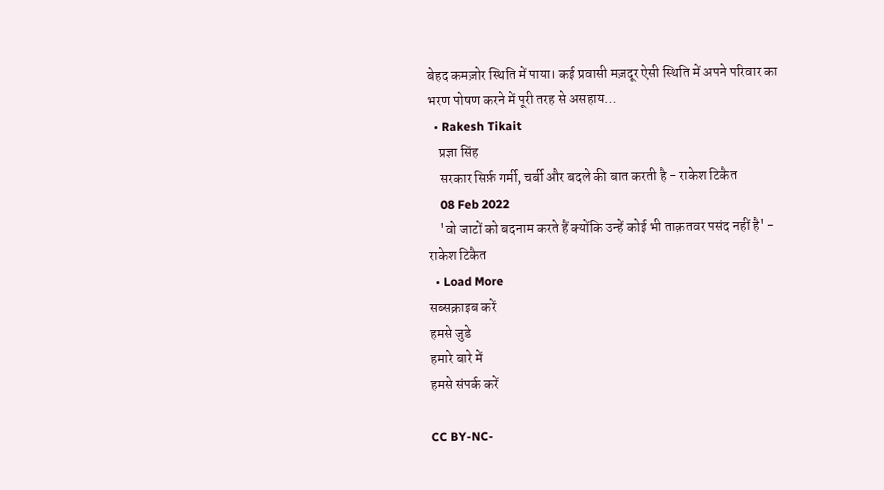बेहद कमज़ोर स्थिति में पाया। कई प्रवासी मज़दूर ऐसी स्थिति में अपने परिवार का भरण पोषण करने में पूरी तरह से असहाय…
  • Rakesh Tikait
    प्रज्ञा सिंह
    सरकार सिर्फ़ गर्मी, चर्बी और बदले की बात करती है - राकेश टिकैत
    08 Feb 2022
    'वो जाटों को बदनाम करते हैं क्योंकि उन्हें कोई भी ताक़तवर पसंद नहीं है' - राकेश टिकैत
  • Load More
सब्सक्राइब करें
हमसे जुडे
हमारे बारे में
हमसे संपर्क करें

CC BY-NC-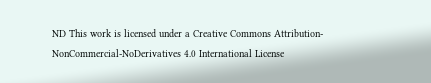ND This work is licensed under a Creative Commons Attribution-NonCommercial-NoDerivatives 4.0 International License